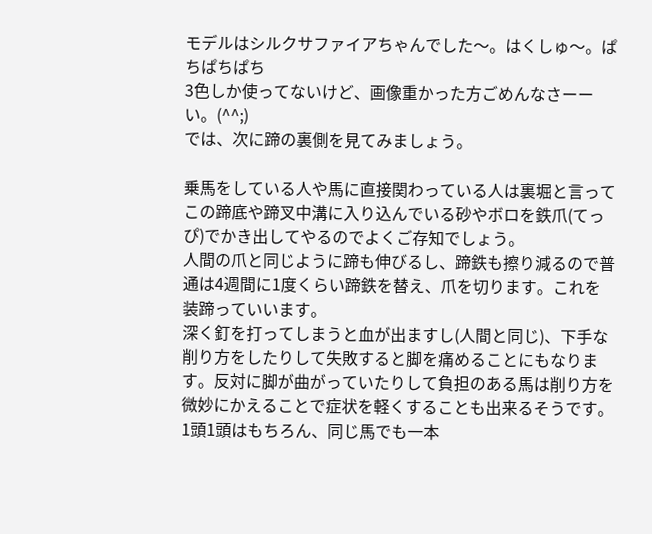モデルはシルクサファイアちゃんでした〜。はくしゅ〜。ぱちぱちぱち
3色しか使ってないけど、画像重かった方ごめんなさーーい。(^^;)
では、次に蹄の裏側を見てみましょう。

乗馬をしている人や馬に直接関わっている人は裏堀と言ってこの蹄底や蹄叉中溝に入り込んでいる砂やボロを鉄爪(てっぴ)でかき出してやるのでよくご存知でしょう。
人間の爪と同じように蹄も伸びるし、蹄鉄も擦り減るので普通は4週間に1度くらい蹄鉄を替え、爪を切ります。これを装蹄っていいます。
深く釘を打ってしまうと血が出ますし(人間と同じ)、下手な削り方をしたりして失敗すると脚を痛めることにもなります。反対に脚が曲がっていたりして負担のある馬は削り方を微妙にかえることで症状を軽くすることも出来るそうです。
1頭1頭はもちろん、同じ馬でも一本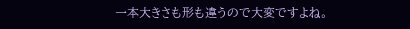一本大きさも形も違うので大変ですよね。